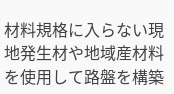材料規格に入らない現地発生材や地域産材料を使用して路盤を構築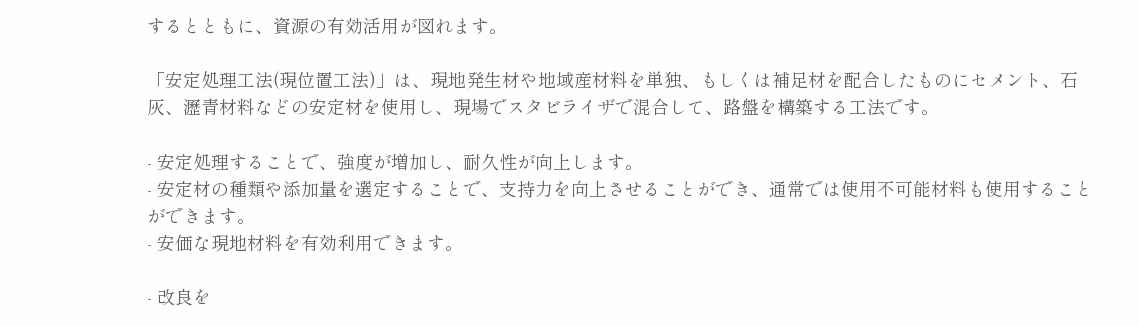するとともに、資源の有効活用が図れます。

「安定処理工法(現位置工法)」は、現地発生材や地域産材料を単独、もしくは補足材を配合したものにセメント、石灰、瀝青材料などの安定材を使用し、現場でスタビライザで混合して、路盤を構築する工法です。

- 安定処理することで、強度が増加し、耐久性が向上します。
- 安定材の種類や添加量を選定することで、支持力を向上させることができ、通常では使用不可能材料も使用することができます。
- 安価な現地材料を有効利用できます。

- 改良を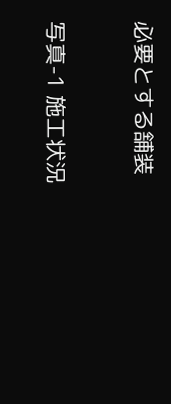必要とする舗装

写真-1 施工状況